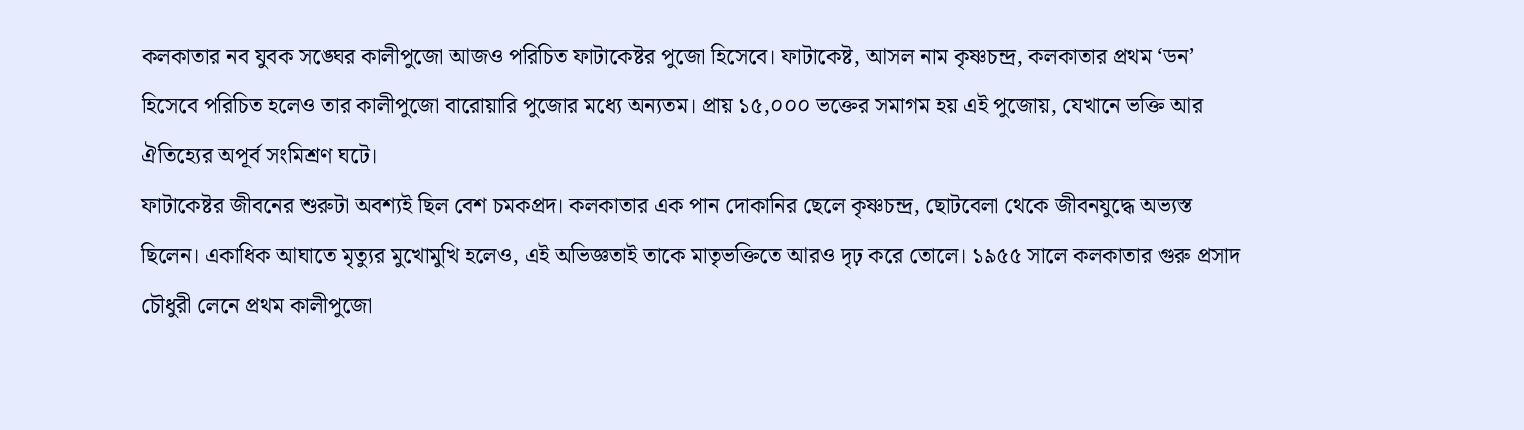কলকাতার নব যুবক সঙ্ঘের কালীপুজো আজও পরিচিত ফাটাকেষ্টর পুজো হিসেবে। ফাটাকেষ্ট, আসল নাম কৃষ্ণচন্দ্র, কলকাতার প্রথম ‘ডন’ হিসেবে পরিচিত হলেও তার কালীপুজো বারোয়ারি পুজোর মধ্যে অন্যতম। প্রায় ১৫,০০০ ভক্তের সমাগম হয় এই পুজোয়, যেখানে ভক্তি আর ঐতিহ্যের অপূর্ব সংমিশ্রণ ঘটে।
ফাটাকেষ্টর জীবনের শুরুটা অবশ্যই ছিল বেশ চমকপ্রদ। কলকাতার এক পান দোকানির ছেলে কৃষ্ণচন্দ্র, ছোটবেলা থেকে জীবনযুদ্ধে অভ্যস্ত ছিলেন। একাধিক আঘাতে মৃত্যুর মুখোমুখি হলেও, এই অভিজ্ঞতাই তাকে মাতৃভক্তিতে আরও দৃঢ় করে তোলে। ১৯৫৫ সালে কলকাতার গুরু প্রসাদ চৌধুরী লেনে প্রথম কালীপুজো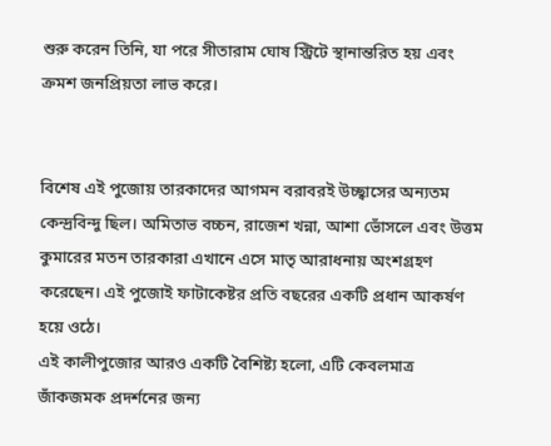শুরু করেন তিনি, যা পরে সীতারাম ঘোষ স্ট্রিটে স্থানান্তরিত হয় এবং ক্রমশ জনপ্রিয়তা লাভ করে।


বিশেষ এই পুজোয় তারকাদের আগমন বরাবরই উচ্ছ্বাসের অন্যতম কেন্দ্রবিন্দু ছিল। অমিতাভ বচ্চন, রাজেশ খন্না, আশা ভোঁসলে এবং উত্তম কুমারের মতন তারকারা এখানে এসে মাতৃ আরাধনায় অংশগ্রহণ করেছেন। এই পুজোই ফাটাকেষ্টর প্রতি বছরের একটি প্রধান আকর্ষণ হয়ে ওঠে।
এই কালীপুজোর আরও একটি বৈশিষ্ট্য হলো, এটি কেবলমাত্র জাঁকজমক প্রদর্শনের জন্য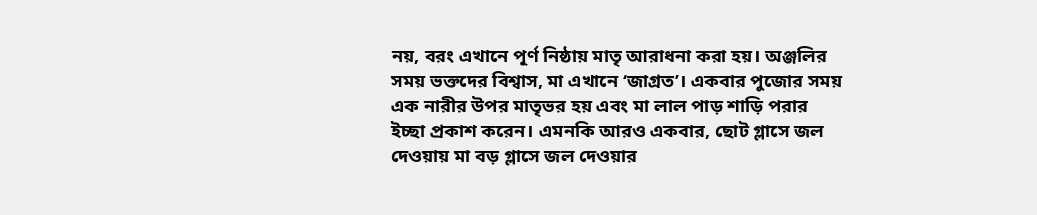নয়, বরং এখানে পূর্ণ নিষ্ঠায় মাতৃ আরাধনা করা হয়। অঞ্জলির সময় ভক্তদের বিশ্বাস, মা এখানে ‘জাগ্রত’। একবার পুজোর সময় এক নারীর উপর মাতৃভর হয় এবং মা লাল পাড় শাড়ি পরার ইচ্ছা প্রকাশ করেন। এমনকি আরও একবার, ছোট গ্লাসে জল দেওয়ায় মা বড় গ্লাসে জল দেওয়ার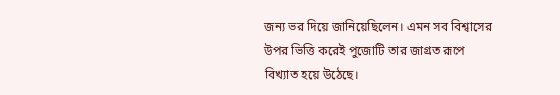জন্য ভর দিয়ে জানিয়েছিলেন। এমন সব বিশ্বাসের উপর ভিত্তি করেই পুজোটি তার জাগ্রত রূপে বিখ্যাত হয়ে উঠেছে।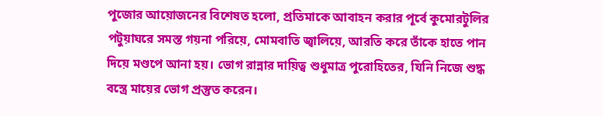পুজোর আয়োজনের বিশেষত হলো, প্রতিমাকে আবাহন করার পূর্বে কুমোরটুলির পটুয়াঘরে সমস্ত গয়না পরিয়ে, মোমবাতি জ্বালিয়ে, আরতি করে তাঁকে হাতে পান দিয়ে মণ্ডপে আনা হয়। ভোগ রান্নার দায়িত্ব শুধুমাত্র পুরোহিতের, যিনি নিজে শুদ্ধ বস্ত্রে মায়ের ভোগ প্রস্তুত করেন।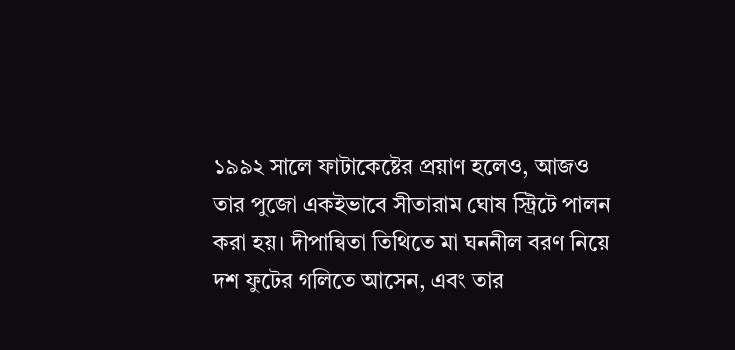১৯৯২ সালে ফাটাকেষ্টের প্রয়াণ হলেও, আজও তার পুজো একইভাবে সীতারাম ঘোষ স্ট্রিটে পালন করা হয়। দীপান্বিতা তিথিতে মা ঘননীল বরণ নিয়ে দশ ফুটের গলিতে আসেন, এবং তার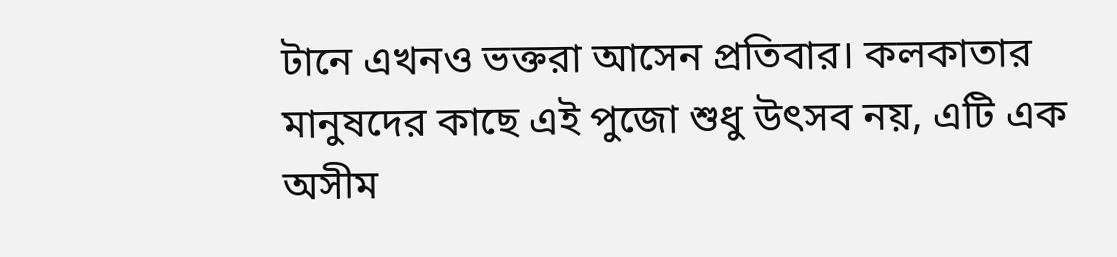টানে এখনও ভক্তরা আসেন প্রতিবার। কলকাতার মানুষদের কাছে এই পুজো শুধু উৎসব নয়, এটি এক অসীম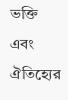ভক্তি এবং ঐতিহ্যের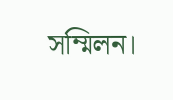সম্মিলন।